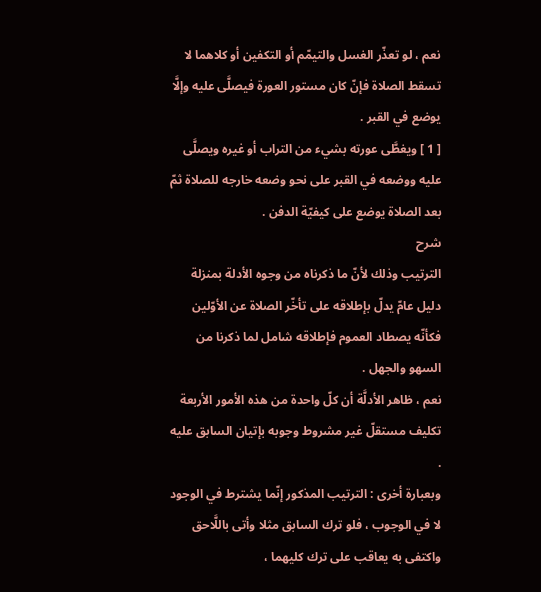نعم ، لو تعذّر الغسل والتيمّم أو التكفين أو كلاهما لا تسقط الصلاة فإنّ كان مستور العورة فيصلَّى عليه وإلَّا يوضع في القبر .
[ 1 ] ويغطَّى عورته بشيء من التراب أو غيره ويصلَّى عليه ووضعه في القبر على نحو وضعه خارجه للصلاة ثمّ بعد الصلاة يوضع على كيفيّة الدفن .
شرح
الترتيب وذلك لأنّ ما ذكرناه من وجوه الأدلة بمنزلة دليل عامّ يدلّ بإطلاقه على تأخّر الصلاة عن الأوّلين فكأنّه يصطاد العموم فإطلاقه شامل لما ذكرنا من السهو والجهل .
نعم ، ظاهر الأدلَّة أن كلّ واحدة من هذه الأمور الأربعة تكليف مستقلّ غير مشروط وجوبه بإتيان السابق عليه .
وبعبارة أخرى : الترتيب المذكور إنّما يشترط في الوجود لا في الوجوب ، فلو ترك السابق مثلا وأتى باللَّاحق واكتفى به يعاقب على ترك كليهما ،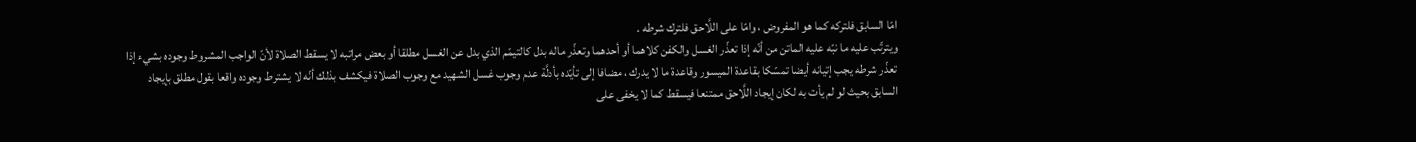امّا السابق فلتركه كما هو المفروض ، وامّا على اللَّاحق فلترك شرطه .
ويترتّب عليه ما نبّه عليه الماتن من أنّه إذا تعذّر الغسل والكفن كلاهما أو أحدهما وتعذّر ماله بدل كالتيمّم الذي بدل عن الغسل مطلقا أو بعض مراتبه لا يسقط الصلاة لأنّ الواجب المشروط وجوده بشيء إذا تعذّر شرطه يجب إتيانه أيضا تمسّكا بقاعدة الميسور وقاعدة ما لا يدرك ، مضافا إلى تأيّده بأدلَّة عدم وجوب غسل الشهيد مع وجوب الصلاة فيكشف بذلك أنّه لا يشترط وجوده واقعا بقول مطلق بإيجاد السابق بحيث لو لم يأت به لكان إيجاد اللَّاحق ممتنعا فيسقط كما لا يخفى على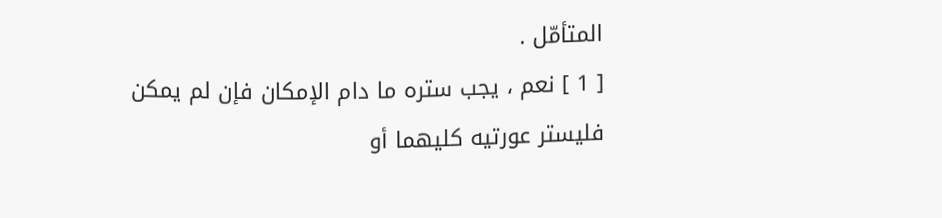المتأمّل .
[ 1 ] نعم ، يجب ستره ما دام الإمكان فإن لم يمكن فليستر عورتيه كليهما أو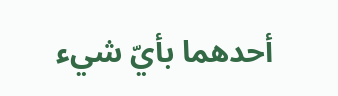أحدهما بأيّ شيء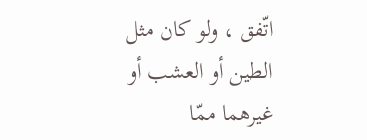اتّفق ، ولو كان مثل الطين أو العشب أو غيرهما ممّا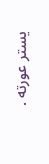يستر عورته .